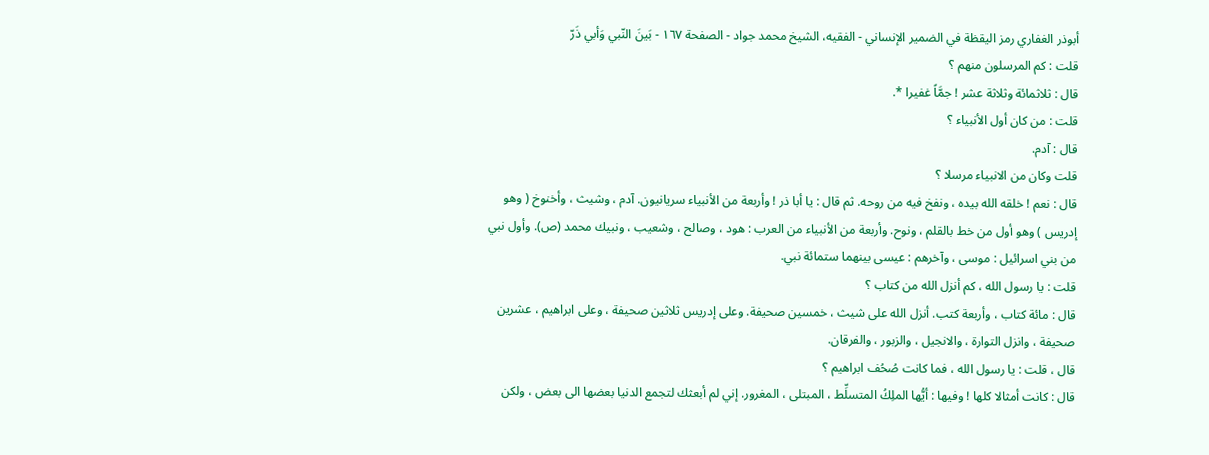أبوذر الغفاري رمز اليقظة في الضمير الإنساني - الفقيه، الشيخ محمد جواد - الصفحة ١٦٧ - بَينَ النّبي وَأبي ذَرّ
قلت : كم المرسلون منهم ؟
قال : ثلاثمائة وثلاثة عشر ! جمَّاً غفيرا *.
قلت : من كان أول الأنبياء ؟
قال : آدم.
قلت وكان من الانبياء مرسلا ؟
قال : نعم ! خلقه الله بيده ، ونفخ فيه من روحه. ثم قال : يا أبا ذر ! وأربعة من الأنبياء سريانيون. آدم ، وشيث ، وأخنوخ ( وهو إدريس ) وهو أول من خط بالقلم ، ونوح. وأربعة من الأنبياء من العرب : هود ، وصالح ، وشعيب ، ونبيك محمد (ص). وأول نبي من بني اسرائيل : موسى ، وآخرهم : عيسى بينهما ستمائة نبي.
قلت : يا رسول الله ، كم أنزل الله من كتاب ؟
قال : مائة كتاب ، وأربعة كتب. أنزل الله على شيث ، خمسين صحيفة. وعلى إدريس ثلاثين صحيفة ، وعلى ابراهيم ، عشرين صحيفة ، وانزل التوارة ، والانجيل ، والزبور ، والفرقان.
قال ، قلت : يا رسول الله ، فما كانت صُحُف ابراهيم ؟
قال : كانت أمثالا كلها ! وفيها : أيُّها الملِكُ المتسلِّط ، المبتلى ، المغرور. إني لم أبعثك لتجمع الدنيا بعضها الى بعض ، ولكن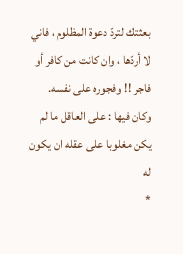بعثتك لتردّ دعوة المظلوم ، فاني لا أردّها ، وان كانت من كافر أو فاجر !! وفجوره على نفسه.
وكان فيها : على العاقل ما لم يكن مغلوبا على عقله ان يكون له
*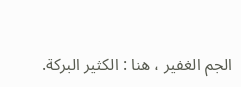الجم الغفير ، هنا : الكثير البركة.